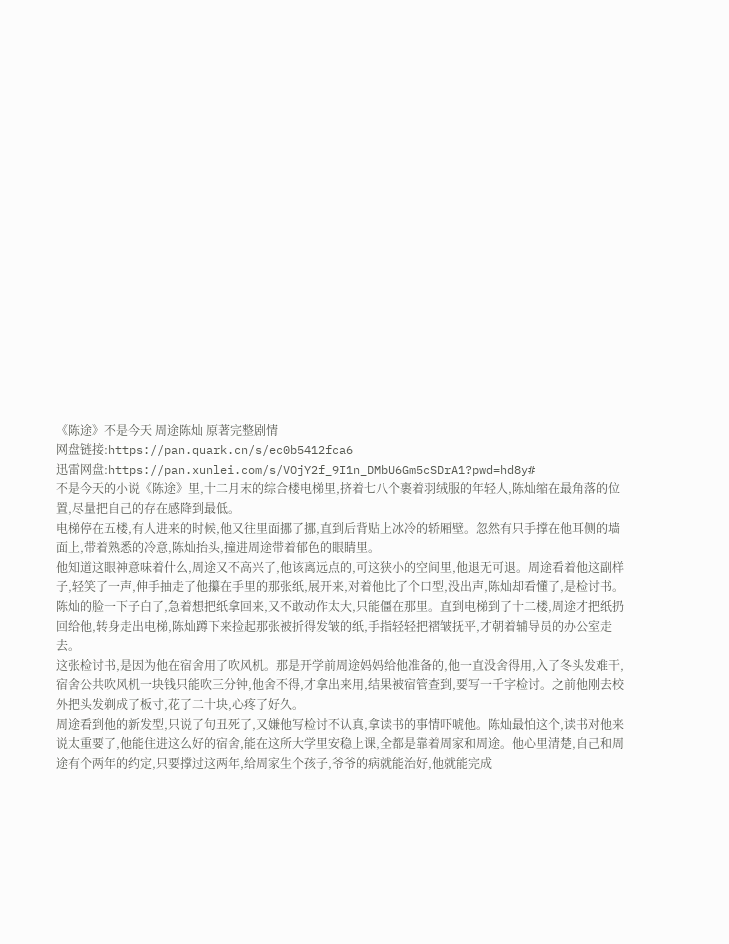《陈途》不是今天 周途陈灿 原著完整剧情
网盘链接:https://pan.quark.cn/s/ec0b5412fca6
迅雷网盘:https://pan.xunlei.com/s/VOjY2f_9I1n_DMbU6Gm5cSDrA1?pwd=hd8y#
不是今天的小说《陈途》里,十二月末的综合楼电梯里,挤着七八个裹着羽绒服的年轻人,陈灿缩在最角落的位置,尽量把自己的存在感降到最低。
电梯停在五楼,有人进来的时候,他又往里面挪了挪,直到后背贴上冰冷的轿厢壁。忽然有只手撑在他耳侧的墙面上,带着熟悉的冷意,陈灿抬头,撞进周途带着郁色的眼睛里。
他知道这眼神意味着什么,周途又不高兴了,他该离远点的,可这狭小的空间里,他退无可退。周途看着他这副样子,轻笑了一声,伸手抽走了他攥在手里的那张纸,展开来,对着他比了个口型,没出声,陈灿却看懂了,是检讨书。
陈灿的脸一下子白了,急着想把纸拿回来,又不敢动作太大,只能僵在那里。直到电梯到了十二楼,周途才把纸扔回给他,转身走出电梯,陈灿蹲下来捡起那张被折得发皱的纸,手指轻轻把褶皱抚平,才朝着辅导员的办公室走去。
这张检讨书,是因为他在宿舍用了吹风机。那是开学前周途妈妈给他准备的,他一直没舍得用,入了冬头发难干,宿舍公共吹风机一块钱只能吹三分钟,他舍不得,才拿出来用,结果被宿管查到,要写一千字检讨。之前他刚去校外把头发剃成了板寸,花了二十块,心疼了好久。
周途看到他的新发型,只说了句丑死了,又嫌他写检讨不认真,拿读书的事情吓唬他。陈灿最怕这个,读书对他来说太重要了,他能住进这么好的宿舍,能在这所大学里安稳上课,全都是靠着周家和周途。他心里清楚,自己和周途有个两年的约定,只要撑过这两年,给周家生个孩子,爷爷的病就能治好,他就能完成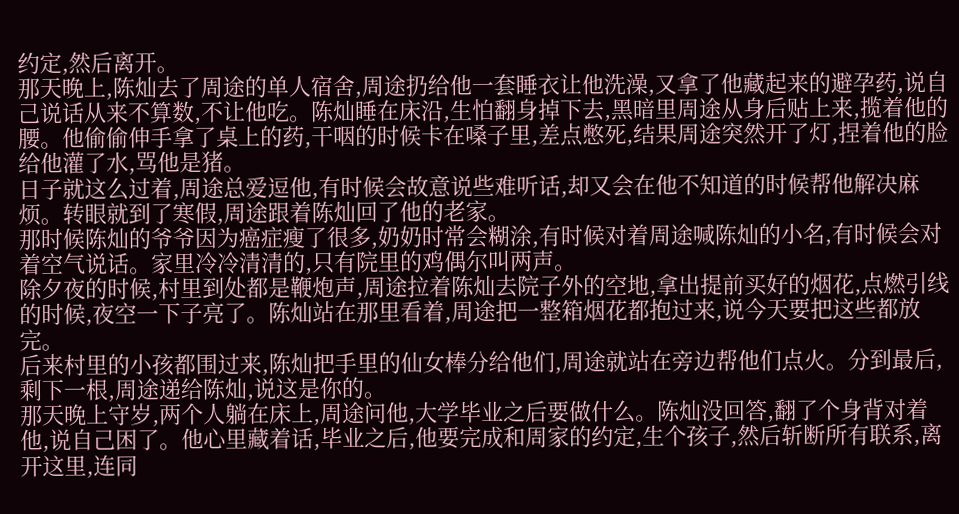约定,然后离开。
那天晚上,陈灿去了周途的单人宿舍,周途扔给他一套睡衣让他洗澡,又拿了他藏起来的避孕药,说自己说话从来不算数,不让他吃。陈灿睡在床沿,生怕翻身掉下去,黑暗里周途从身后贴上来,揽着他的腰。他偷偷伸手拿了桌上的药,干咽的时候卡在嗓子里,差点憋死,结果周途突然开了灯,捏着他的脸给他灌了水,骂他是猪。
日子就这么过着,周途总爱逗他,有时候会故意说些难听话,却又会在他不知道的时候帮他解决麻烦。转眼就到了寒假,周途跟着陈灿回了他的老家。
那时候陈灿的爷爷因为癌症瘦了很多,奶奶时常会糊涂,有时候对着周途喊陈灿的小名,有时候会对着空气说话。家里冷冷清清的,只有院里的鸡偶尔叫两声。
除夕夜的时候,村里到处都是鞭炮声,周途拉着陈灿去院子外的空地,拿出提前买好的烟花,点燃引线的时候,夜空一下子亮了。陈灿站在那里看着,周途把一整箱烟花都抱过来,说今天要把这些都放完。
后来村里的小孩都围过来,陈灿把手里的仙女棒分给他们,周途就站在旁边帮他们点火。分到最后,剩下一根,周途递给陈灿,说这是你的。
那天晚上守岁,两个人躺在床上,周途问他,大学毕业之后要做什么。陈灿没回答,翻了个身背对着他,说自己困了。他心里藏着话,毕业之后,他要完成和周家的约定,生个孩子,然后斩断所有联系,离开这里,连同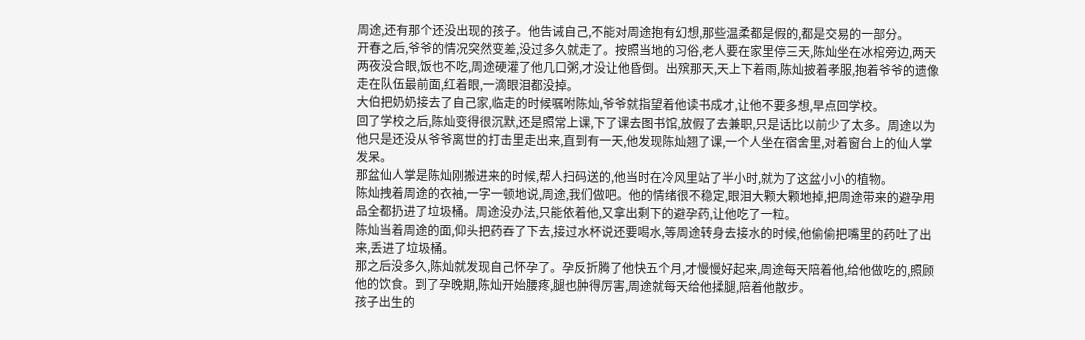周途,还有那个还没出现的孩子。他告诫自己,不能对周途抱有幻想,那些温柔都是假的,都是交易的一部分。
开春之后,爷爷的情况突然变差,没过多久就走了。按照当地的习俗,老人要在家里停三天,陈灿坐在冰棺旁边,两天两夜没合眼,饭也不吃,周途硬灌了他几口粥,才没让他昏倒。出殡那天,天上下着雨,陈灿披着孝服,抱着爷爷的遗像走在队伍最前面,红着眼,一滴眼泪都没掉。
大伯把奶奶接去了自己家,临走的时候嘱咐陈灿,爷爷就指望着他读书成才,让他不要多想,早点回学校。
回了学校之后,陈灿变得很沉默,还是照常上课,下了课去图书馆,放假了去兼职,只是话比以前少了太多。周途以为他只是还没从爷爷离世的打击里走出来,直到有一天,他发现陈灿翘了课,一个人坐在宿舍里,对着窗台上的仙人掌发呆。
那盆仙人掌是陈灿刚搬进来的时候,帮人扫码送的,他当时在冷风里站了半小时,就为了这盆小小的植物。
陈灿拽着周途的衣袖,一字一顿地说,周途,我们做吧。他的情绪很不稳定,眼泪大颗大颗地掉,把周途带来的避孕用品全都扔进了垃圾桶。周途没办法,只能依着他,又拿出剩下的避孕药,让他吃了一粒。
陈灿当着周途的面,仰头把药吞了下去,接过水杯说还要喝水,等周途转身去接水的时候,他偷偷把嘴里的药吐了出来,丢进了垃圾桶。
那之后没多久,陈灿就发现自己怀孕了。孕反折腾了他快五个月,才慢慢好起来,周途每天陪着他,给他做吃的,照顾他的饮食。到了孕晚期,陈灿开始腰疼,腿也肿得厉害,周途就每天给他揉腿,陪着他散步。
孩子出生的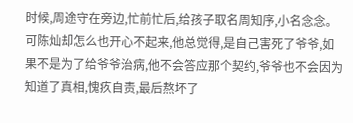时候,周途守在旁边,忙前忙后,给孩子取名周知序,小名念念。可陈灿却怎么也开心不起来,他总觉得,是自己害死了爷爷,如果不是为了给爷爷治病,他不会答应那个契约,爷爷也不会因为知道了真相,愧疚自责,最后熬坏了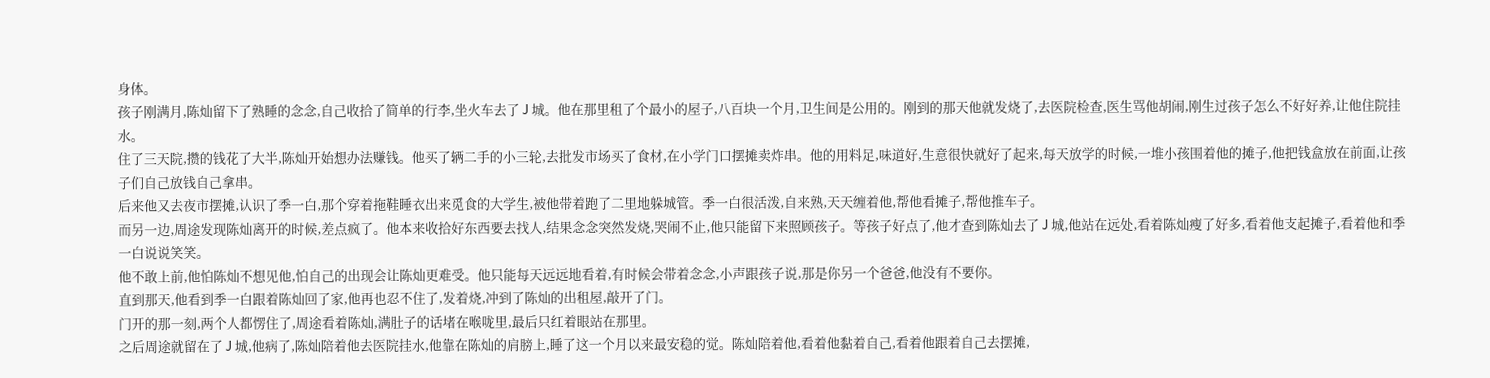身体。
孩子刚满月,陈灿留下了熟睡的念念,自己收拾了简单的行李,坐火车去了 J 城。他在那里租了个最小的屋子,八百块一个月,卫生间是公用的。刚到的那天他就发烧了,去医院检查,医生骂他胡闹,刚生过孩子怎么不好好养,让他住院挂水。
住了三天院,攒的钱花了大半,陈灿开始想办法赚钱。他买了辆二手的小三轮,去批发市场买了食材,在小学门口摆摊卖炸串。他的用料足,味道好,生意很快就好了起来,每天放学的时候,一堆小孩围着他的摊子,他把钱盒放在前面,让孩子们自己放钱自己拿串。
后来他又去夜市摆摊,认识了季一白,那个穿着拖鞋睡衣出来觅食的大学生,被他带着跑了二里地躲城管。季一白很活泼,自来熟,天天缠着他,帮他看摊子,帮他推车子。
而另一边,周途发现陈灿离开的时候,差点疯了。他本来收拾好东西要去找人,结果念念突然发烧,哭闹不止,他只能留下来照顾孩子。等孩子好点了,他才查到陈灿去了 J 城,他站在远处,看着陈灿瘦了好多,看着他支起摊子,看着他和季一白说说笑笑。
他不敢上前,他怕陈灿不想见他,怕自己的出现会让陈灿更难受。他只能每天远远地看着,有时候会带着念念,小声跟孩子说,那是你另一个爸爸,他没有不要你。
直到那天,他看到季一白跟着陈灿回了家,他再也忍不住了,发着烧,冲到了陈灿的出租屋,敲开了门。
门开的那一刻,两个人都愣住了,周途看着陈灿,满肚子的话堵在喉咙里,最后只红着眼站在那里。
之后周途就留在了 J 城,他病了,陈灿陪着他去医院挂水,他靠在陈灿的肩膀上,睡了这一个月以来最安稳的觉。陈灿陪着他,看着他黏着自己,看着他跟着自己去摆摊,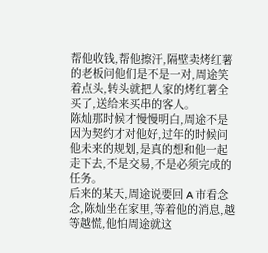帮他收钱,帮他擦汗,隔壁卖烤红薯的老板问他们是不是一对,周途笑着点头,转头就把人家的烤红薯全买了,送给来买串的客人。
陈灿那时候才慢慢明白,周途不是因为契约才对他好,过年的时候问他未来的规划,是真的想和他一起走下去,不是交易,不是必须完成的任务。
后来的某天,周途说要回 A 市看念念,陈灿坐在家里,等着他的消息,越等越慌,他怕周途就这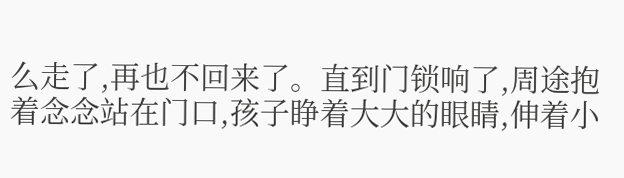么走了,再也不回来了。直到门锁响了,周途抱着念念站在门口,孩子睁着大大的眼睛,伸着小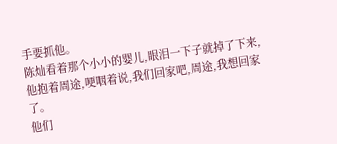手要抓他。
陈灿看着那个小小的婴儿,眼泪一下子就掉了下来,他抱着周途,哽咽着说,我们回家吧,周途,我想回家了。
他们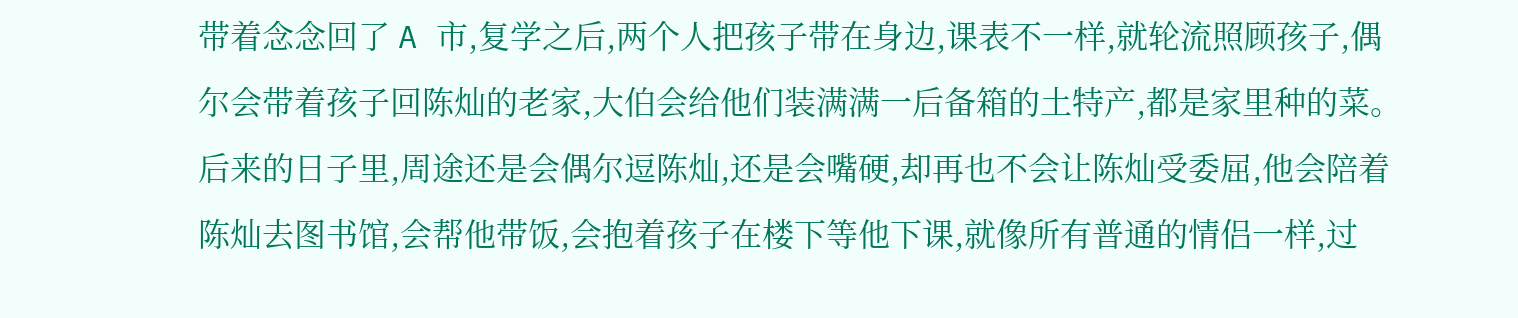带着念念回了 A 市,复学之后,两个人把孩子带在身边,课表不一样,就轮流照顾孩子,偶尔会带着孩子回陈灿的老家,大伯会给他们装满满一后备箱的土特产,都是家里种的菜。
后来的日子里,周途还是会偶尔逗陈灿,还是会嘴硬,却再也不会让陈灿受委屈,他会陪着陈灿去图书馆,会帮他带饭,会抱着孩子在楼下等他下课,就像所有普通的情侣一样,过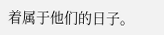着属于他们的日子。